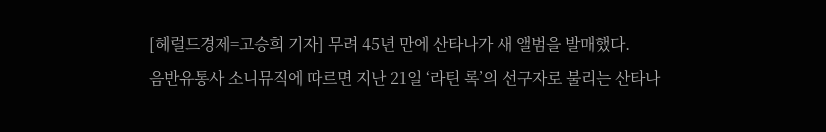[헤럴드경제=고승희 기자] 무려 45년 만에 산타나가 새 앨범을 발매했다.
음반유통사 소니뮤직에 따르면 지난 21일 ‘라틴 록’의 선구자로 불리는 산타나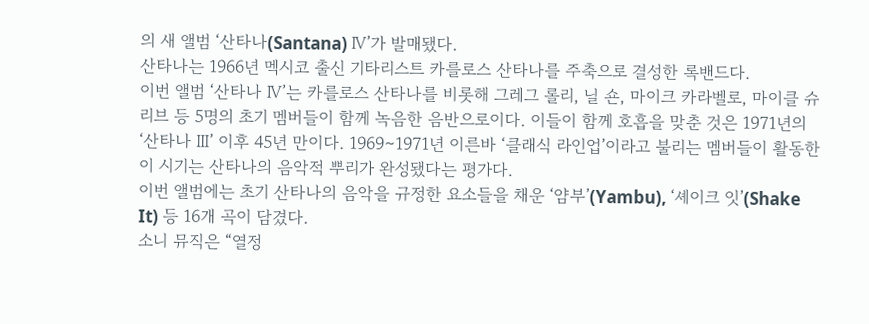의 새 앨범 ‘산타나(Santana) Ⅳ’가 발매됐다.
산타나는 1966년 멕시코 출신 기타리스트 카를로스 산타나를 주축으로 결성한 록밴드다.
이번 앨범 ‘산타나 Ⅳ’는 카를로스 산타나를 비롯해 그레그 롤리, 닐 숀, 마이크 카라벨로, 마이클 슈리브 등 5명의 초기 멤버들이 함께 녹음한 음반으로이다. 이들이 함께 호흡을 맞춘 것은 1971년의 ‘산타나 Ⅲ’ 이후 45년 만이다. 1969∼1971년 이른바 ‘클래식 라인업’이라고 불리는 멤버들이 활동한 이 시기는 산타나의 음악적 뿌리가 완성됐다는 평가다.
이번 앨범에는 초기 산타나의 음악을 규정한 요소들을 채운 ‘얌부’(Yambu), ‘셰이크 잇’(Shake It) 등 16개 곡이 담겼다.
소니 뮤직은 “열정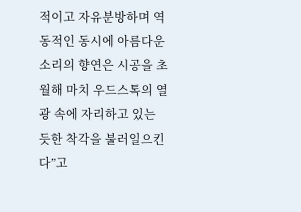적이고 자유분방하며 역동적인 동시에 아름다운 소리의 향연은 시공을 초월해 마치 우드스톡의 열광 속에 자리하고 있는 듯한 착각을 불러일으킨다”고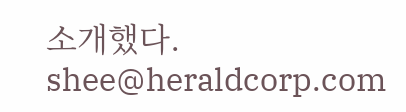소개했다.
shee@heraldcorp.com